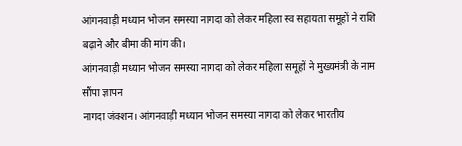आंगनवाड़ी मध्यान भोजन समस्या नागदा को लेकर महिला स्व सहायता समूहों ने राशि बढ़ाने और बीमा की मांग की।
आंगनवाड़ी मध्यान भोजन समस्या नागदा को लेकर महिला समूहों ने मुख्यमंत्री के नाम सौंपा ज्ञापन
नागदा जंक्शन। आंगनवाड़ी मध्यान भोजन समस्या नागदा को लेकर भारतीय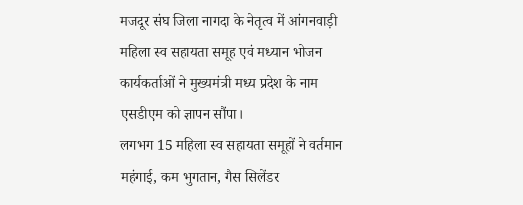मजदूर संघ जिला नागदा के नेतृत्व में आंगनवाड़ी महिला स्व सहायता समूह एवं मध्यान भोजन कार्यकर्ताओं ने मुख्यमंत्री मध्य प्रदेश के नाम एसडीएम को ज्ञापन सौंपा।
लगभग 15 महिला स्व सहायता समूहों ने वर्तमान महंगाई, कम भुगतान, गैस सिलेंडर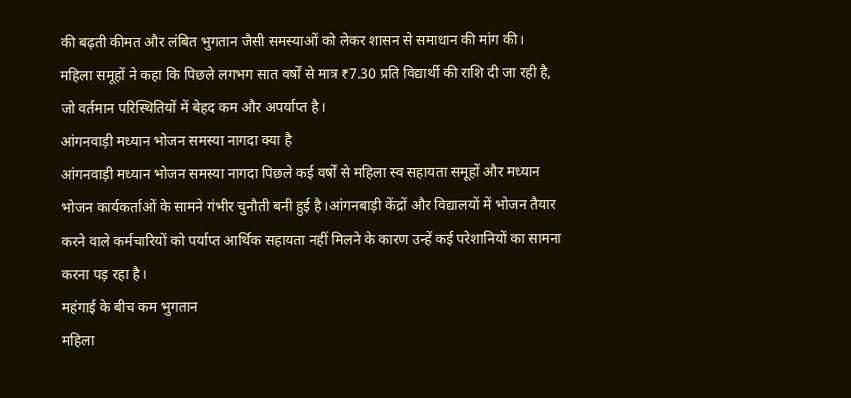की बढ़ती कीमत और लंबित भुगतान जैसी समस्याओं को लेकर शासन से समाधान की मांग की।
महिला समूहों ने कहा कि पिछले लगभग सात वर्षों से मात्र ₹7.30 प्रति विद्यार्थी की राशि दी जा रही है, जो वर्तमान परिस्थितियों में बेहद कम और अपर्याप्त है।
आंगनवाड़ी मध्यान भोजन समस्या नागदा क्या है
आंगनवाड़ी मध्यान भोजन समस्या नागदा पिछले कई वर्षों से महिला स्व सहायता समूहों और मध्यान भोजन कार्यकर्ताओं के सामने गंभीर चुनौती बनी हुई है।आंगनबाड़ी केंद्रों और विद्यालयों में भोजन तैयार करने वाले कर्मचारियों को पर्याप्त आर्थिक सहायता नहीं मिलने के कारण उन्हें कई परेशानियों का सामना करना पड़ रहा है।
महंगाई के बीच कम भुगतान
महिला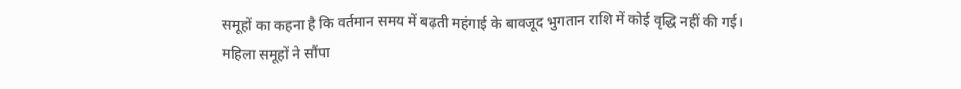समूहों का कहना है कि वर्तमान समय में बढ़ती महंगाई के बावजूद भुगतान राशि में कोई वृद्धि नहीं की गई।
महिला समूहों ने सौंपा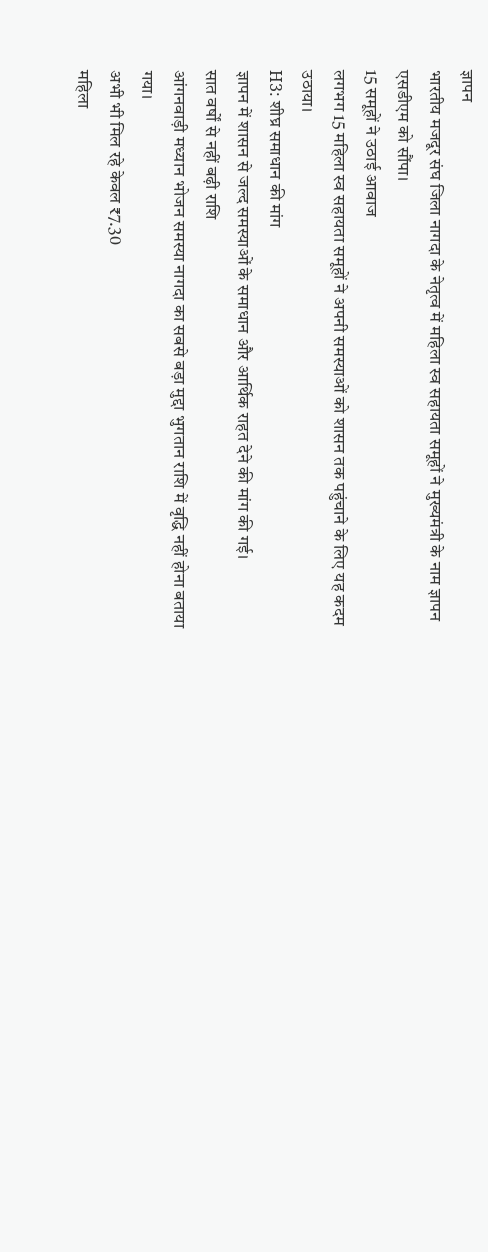ज्ञापन
भारतीय मजदूर संघ जिला नागदा के नेतृत्व में महिला स्व सहायता समूहों ने मुख्यमंत्री के नाम ज्ञापन एसडीएम को सौंपा।
15 समूहों ने उठाई आवाज
लगभग 15 महिला स्व सहायता समूहों ने अपनी समस्याओं को शासन तक पहुंचाने के लिए यह कदम उठाया।
H3: शीघ्र समाधान की मांग
ज्ञापन में शासन से जल्द समस्याओं के समाधान और आर्थिक राहत देने की मांग की गई।
सात वर्षों से नहीं बढ़ी राशि
आंगनवाड़ी मध्यान भोजन समस्या नागदा का सबसे बड़ा मुद्दा भुगतान राशि में वृद्धि नहीं होना बताया गया।
अभी भी मिल रहे केवल ₹7.30
महिला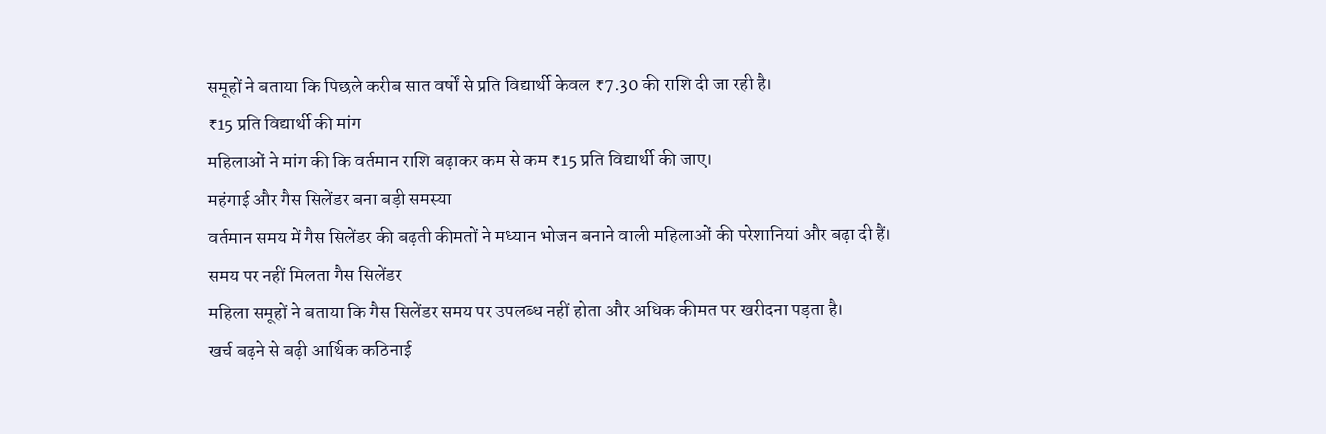समूहों ने बताया कि पिछले करीब सात वर्षों से प्रति विद्यार्थी केवल ₹7.30 की राशि दी जा रही है।
₹15 प्रति विद्यार्थी की मांग
महिलाओं ने मांग की कि वर्तमान राशि बढ़ाकर कम से कम ₹15 प्रति विद्यार्थी की जाए।
महंगाई और गैस सिलेंडर बना बड़ी समस्या
वर्तमान समय में गैस सिलेंडर की बढ़ती कीमतों ने मध्यान भोजन बनाने वाली महिलाओं की परेशानियां और बढ़ा दी हैं।
समय पर नहीं मिलता गैस सिलेंडर
महिला समूहों ने बताया कि गैस सिलेंडर समय पर उपलब्ध नहीं होता और अधिक कीमत पर खरीदना पड़ता है।
खर्च बढ़ने से बढ़ी आर्थिक कठिनाई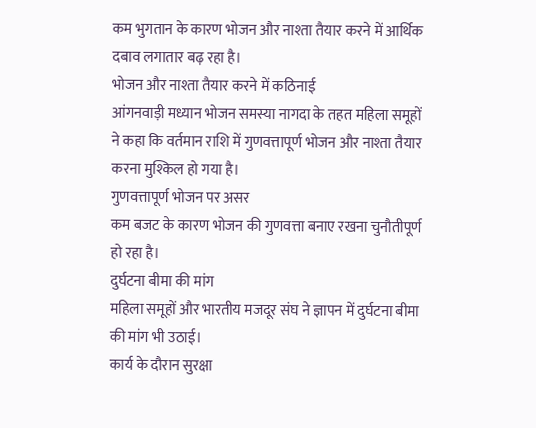कम भुगतान के कारण भोजन और नाश्ता तैयार करने में आर्थिक दबाव लगातार बढ़ रहा है।
भोजन और नाश्ता तैयार करने में कठिनाई
आंगनवाड़ी मध्यान भोजन समस्या नागदा के तहत महिला समूहों ने कहा कि वर्तमान राशि में गुणवत्तापूर्ण भोजन और नाश्ता तैयार करना मुश्किल हो गया है।
गुणवत्तापूर्ण भोजन पर असर
कम बजट के कारण भोजन की गुणवत्ता बनाए रखना चुनौतीपूर्ण हो रहा है।
दुर्घटना बीमा की मांग
महिला समूहों और भारतीय मजदूर संघ ने ज्ञापन में दुर्घटना बीमा की मांग भी उठाई।
कार्य के दौरान सुरक्षा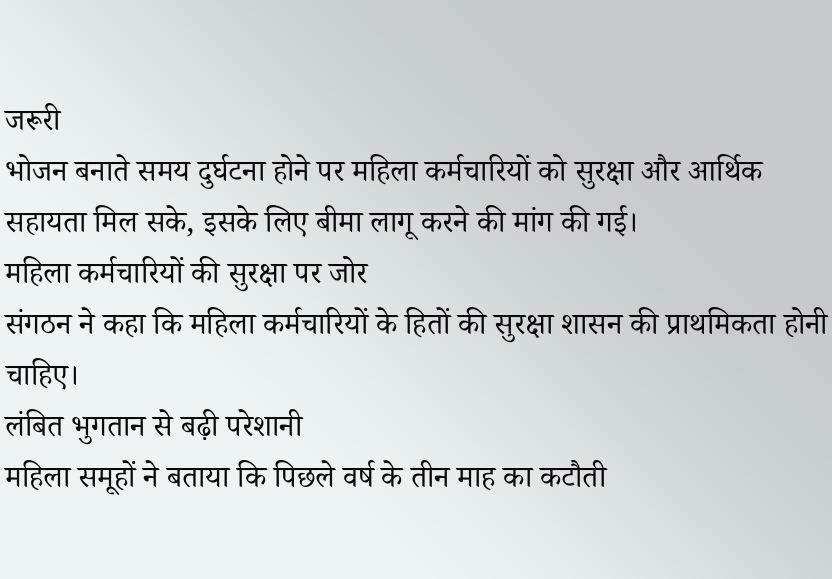जरूरी
भोजन बनाते समय दुर्घटना होने पर महिला कर्मचारियों को सुरक्षा और आर्थिक सहायता मिल सके, इसके लिए बीमा लागू करने की मांग की गई।
महिला कर्मचारियों की सुरक्षा पर जोर
संगठन ने कहा कि महिला कर्मचारियों के हितों की सुरक्षा शासन की प्राथमिकता होनी चाहिए।
लंबित भुगतान से बढ़ी परेशानी
महिला समूहों ने बताया कि पिछले वर्ष के तीन माह का कटौती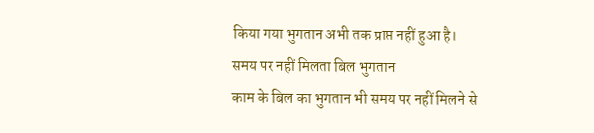किया गया भुगतान अभी तक प्राप्त नहीं हुआ है।
समय पर नहीं मिलता बिल भुगतान
काम के बिल का भुगतान भी समय पर नहीं मिलने से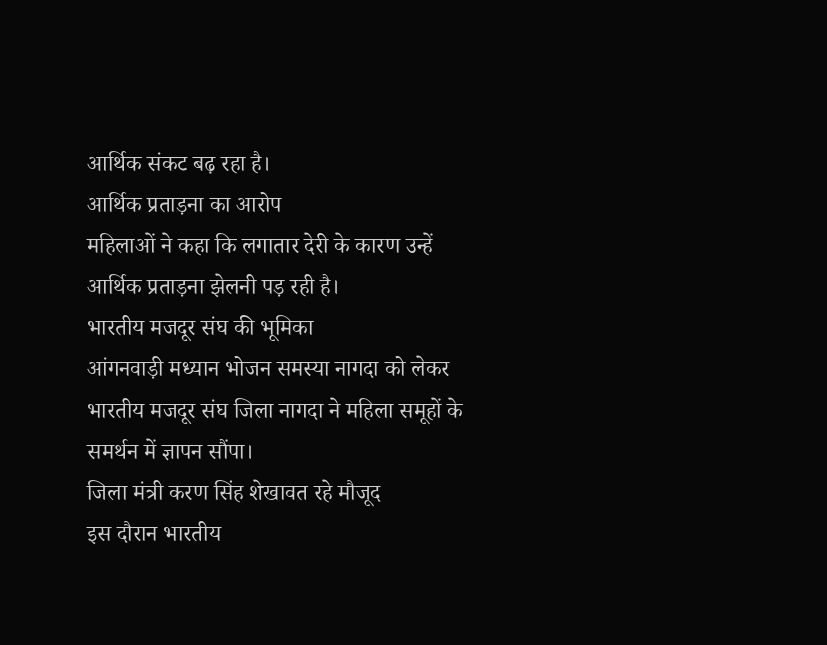आर्थिक संकट बढ़ रहा है।
आर्थिक प्रताड़ना का आरोप
महिलाओं ने कहा कि लगातार देरी के कारण उन्हें आर्थिक प्रताड़ना झेलनी पड़ रही है।
भारतीय मजदूर संघ की भूमिका
आंगनवाड़ी मध्यान भोजन समस्या नागदा को लेकर भारतीय मजदूर संघ जिला नागदा ने महिला समूहों के समर्थन में ज्ञापन सौंपा।
जिला मंत्री करण सिंह शेखावत रहे मौजूद
इस दौरान भारतीय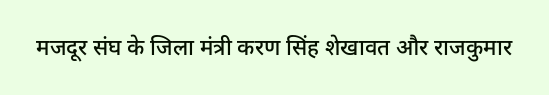मजदूर संघ के जिला मंत्री करण सिंह शेखावत और राजकुमार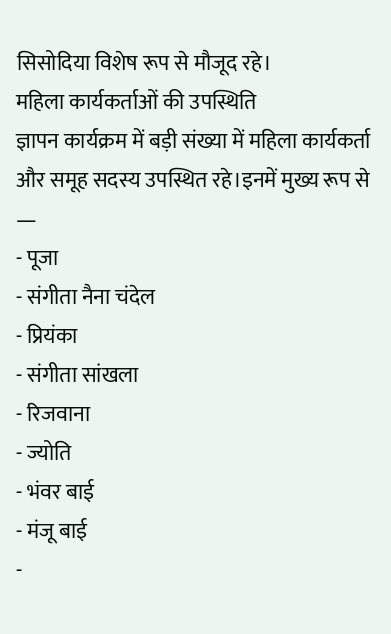सिसोदिया विशेष रूप से मौजूद रहे।
महिला कार्यकर्ताओं की उपस्थिति
ज्ञापन कार्यक्रम में बड़ी संख्या में महिला कार्यकर्ता और समूह सदस्य उपस्थित रहे।इनमें मुख्य रूप से —
- पूजा
- संगीता नैना चंदेल
- प्रियंका
- संगीता सांखला
- रिजवाना
- ज्योति
- भंवर बाई
- मंजू बाई
-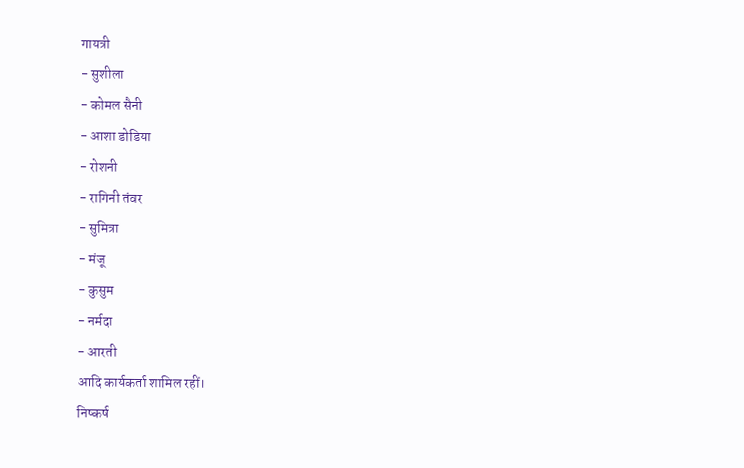गायत्री
- सुशीला
- कोमल सैनी
- आशा डोडिया
- रोशनी
- रागिनी तंवर
- सुमित्रा
- मंजू
- कुसुम
- नर्मदा
- आरती
आदि कार्यकर्ता शामिल रहीं।
निष्कर्ष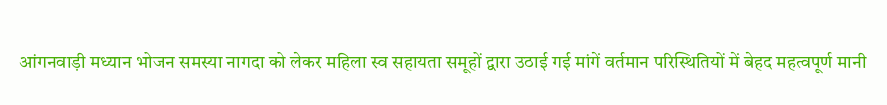आंगनवाड़ी मध्यान भोजन समस्या नागदा को लेकर महिला स्व सहायता समूहों द्वारा उठाई गई मांगें वर्तमान परिस्थितियों में बेहद महत्वपूर्ण मानी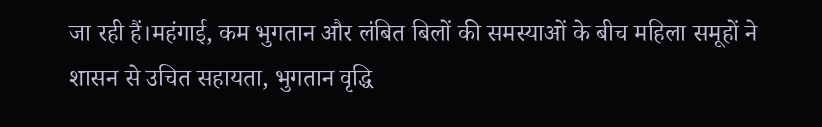जा रही हैं।महंगाई, कम भुगतान और लंबित बिलों की समस्याओं के बीच महिला समूहों ने शासन से उचित सहायता, भुगतान वृद्धि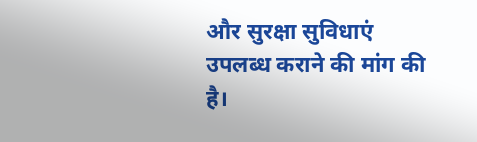और सुरक्षा सुविधाएं उपलब्ध कराने की मांग की है।